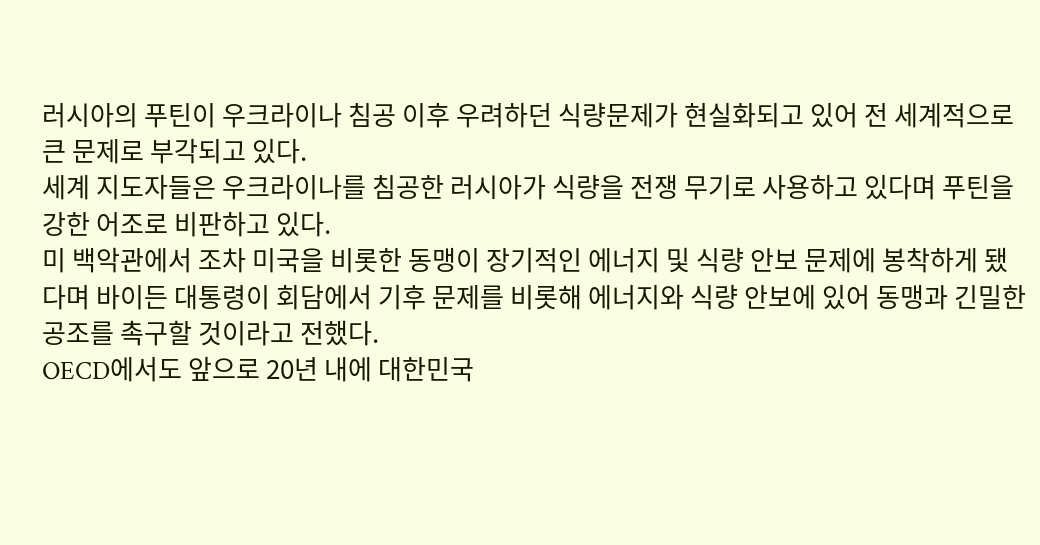러시아의 푸틴이 우크라이나 침공 이후 우려하던 식량문제가 현실화되고 있어 전 세계적으로 큰 문제로 부각되고 있다.
세계 지도자들은 우크라이나를 침공한 러시아가 식량을 전쟁 무기로 사용하고 있다며 푸틴을 강한 어조로 비판하고 있다.
미 백악관에서 조차 미국을 비롯한 동맹이 장기적인 에너지 및 식량 안보 문제에 봉착하게 됐다며 바이든 대통령이 회담에서 기후 문제를 비롯해 에너지와 식량 안보에 있어 동맹과 긴밀한 공조를 촉구할 것이라고 전했다.
OECD에서도 앞으로 20년 내에 대한민국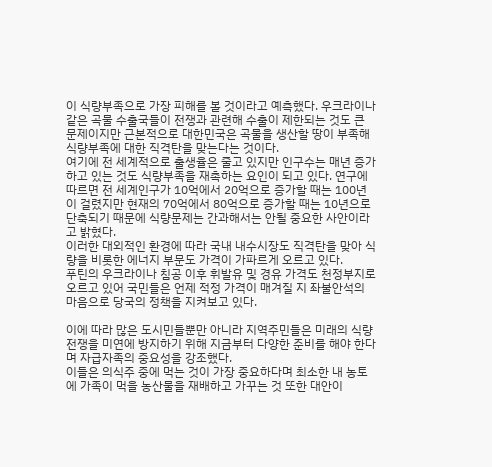이 식량부족으로 가장 피해를 볼 것이라고 예측했다. 우크라이나 같은 곡물 수출국들이 전쟁과 관련해 수출이 제한되는 것도 큰 문제이지만 근본적으로 대한민국은 곡물을 생산할 땅이 부족해 식량부족에 대한 직격탄을 맞는다는 것이다.
여기에 전 세계적으로 출생율은 줄고 있지만 인구수는 매년 증가하고 있는 것도 식량부족을 재촉하는 요인이 되고 있다. 연구에 따르면 전 세계인구가 10억에서 20억으로 증가할 때는 100년이 걸렸지만 현재의 70억에서 80억으로 증가할 때는 10년으로 단축되기 때문에 식량문제는 간과해서는 안될 중요한 사안이라고 밝혔다.
이러한 대외적인 환경에 따라 국내 내수시장도 직격탄을 맞아 식량을 비롯한 에너지 부문도 가격이 가파르게 오르고 있다.
푸틴의 우크라이나 침공 이후 휘발유 및 경유 가격도 천정부지로 오르고 있어 국민들은 언제 적정 가격이 매겨질 지 좌불안석의 마음으로 당국의 정책을 지켜보고 있다.

이에 따라 많은 도시민들뿐만 아니라 지역주민들은 미래의 식량전쟁을 미연에 방지하기 위해 지금부터 다양한 준비를 해야 한다며 자급자족의 중요성을 강조했다.
이들은 의식주 중에 먹는 것이 가장 중요하다며 최소한 내 농토에 가족이 먹을 농산물을 재배하고 가꾸는 것 또한 대안이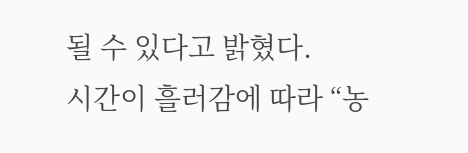될 수 있다고 밝혔다.
시간이 흘러감에 따라 “농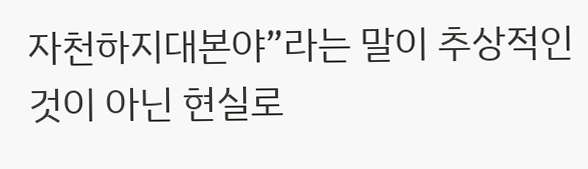자천하지대본야”라는 말이 추상적인 것이 아닌 현실로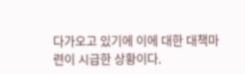다가오고 있기에 이에 대한 대책마련이 시급한 상황이다.